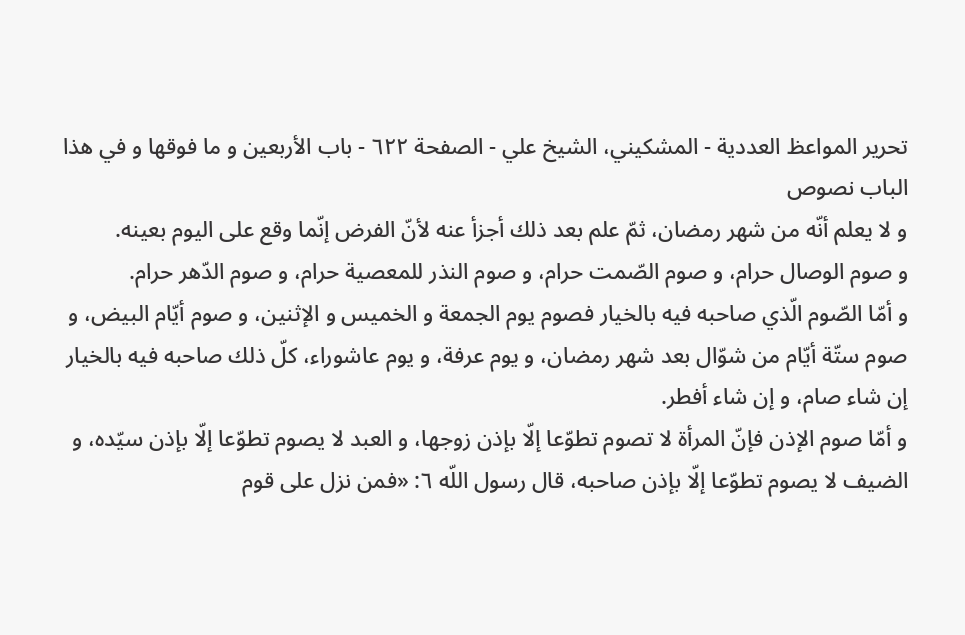تحرير المواعظ العددية - المشكيني، الشيخ علي - الصفحة ٦٢٢ - باب الأربعين و ما فوقها و في هذا الباب نصوص
و لا يعلم أنّه من شهر رمضان، ثمّ علم بعد ذلك أجزأ عنه لأنّ الفرض إنّما وقع على اليوم بعينه.
و صوم الوصال حرام، و صوم الصّمت حرام، و صوم النذر للمعصية حرام، و صوم الدّهر حرام.
و أمّا الصّوم الّذي صاحبه فيه بالخيار فصوم يوم الجمعة و الخميس و الإثنين، و صوم أيّام البيض، و صوم ستّة أيّام من شوّال بعد شهر رمضان، و يوم عرفة، و يوم عاشوراء، كلّ ذلك صاحبه فيه بالخيار إن شاء صام، و إن شاء أفطر.
و أمّا صوم الإذن فإنّ المرأة لا تصوم تطوّعا إلّا بإذن زوجها، و العبد لا يصوم تطوّعا إلّا بإذن سيّده، و الضيف لا يصوم تطوّعا إلّا بإذن صاحبه، قال رسول اللّه ٦: «فمن نزل على قوم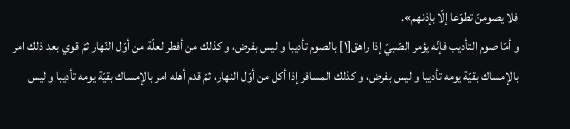فلا يصومنّ تطوّعا إلّا بإذنهم».
و أمّا صوم التأديب فإنّه يؤمر الصّبيّ إذا راهق[١] بالصوم تأديبا و ليس بفرض، و كذلك من أفطر لعلّة من أوّل النّهار ثمّ قوي بعد ذلك امر بالإمساك بقيّة يومه تأديبا و ليس بفرض، و كذلك المسافر إذا أكل من أوّل النهار، ثمّ قدم أهله امر بالإمساك بقيّة يومه تأديبا و ليس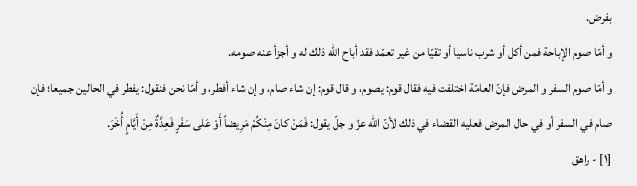بفرض.
و أمّا صوم الإباحة فمن أكل أو شرب ناسيا أو تقيّا من غير تعمّد فقد أباح اللّه ذلك له و أجزأ عنه صومه.
و أمّا صوم السفر و المرض فإنّ العامّة اختلفت فيه فقال قوم: يصوم، و قال قوم: إن شاء صام، و إن شاء أفطر، و أمّا نحن فنقول: يفطر في الحالين جميعا؛ فإن صام في السفر أو في حال المرض فعليه القضاء في ذلك لأنّ اللّه عزّ و جلّ يقول: فَمَنْ كانَ مِنْكُمْ مَرِيضاً أَوْ عَلى سَفَرٍ فَعِدَّةٌ مِنْ أَيَّامٍ أُخَرَ.
[١] - راهق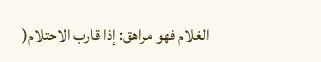الغلام فهو مراهق: إذا قارب الاحتلام(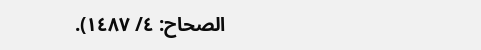الصحاح: ٤/ ١٤٨٧).